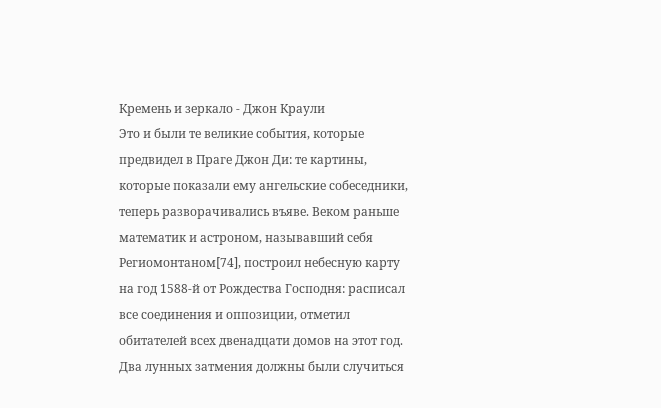Кремень и зеркало - Джон Краули
Это и были те великие события, которые предвидел в Праге Джон Ди: те картины, которые показали ему ангельские собеседники, теперь разворачивались въяве. Веком раньше математик и астроном, называвший себя Региомонтаном[74], построил небесную карту на год 1588-й от Рождества Господня: расписал все соединения и оппозиции, отметил обитателей всех двенадцати домов на этот год. Два лунных затмения должны были случиться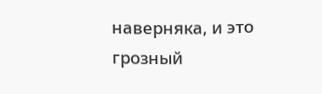наверняка, и это грозный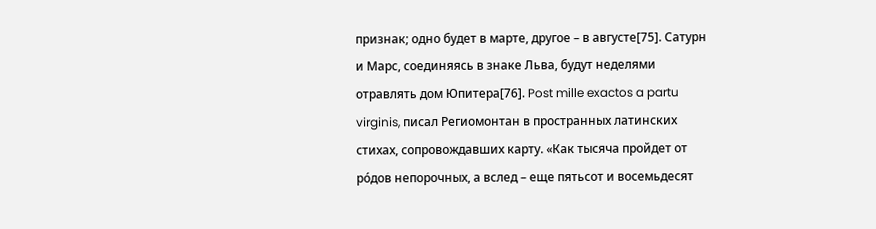признак; одно будет в марте, другое – в августе[75]. Сатурн и Марс, соединяясь в знаке Льва, будут неделями отравлять дом Юпитера[76]. Post mille exactos a partu virginis, писал Региомонтан в пространных латинских стихах, сопровождавших карту. «Как тысяча пройдет от рóдов непорочных, а вслед – еще пятьсот и восемьдесят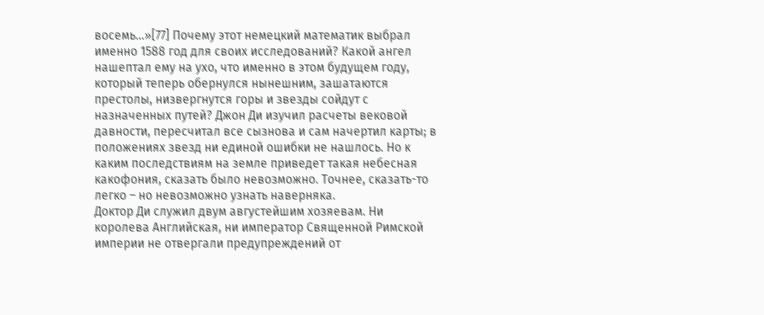восемь…»[77] Почему этот немецкий математик выбрал именно 1588 год для своих исследований? Какой ангел нашептал ему на ухо, что именно в этом будущем году, который теперь обернулся нынешним, зашатаются престолы, низвергнутся горы и звезды сойдут с назначенных путей? Джон Ди изучил расчеты вековой давности, пересчитал все сызнова и сам начертил карты; в положениях звезд ни единой ошибки не нашлось. Но к каким последствиям на земле приведет такая небесная какофония, сказать было невозможно. Точнее, сказать-то легко – но невозможно узнать наверняка.
Доктор Ди служил двум августейшим хозяевам. Ни королева Английская, ни император Священной Римской империи не отвергали предупреждений от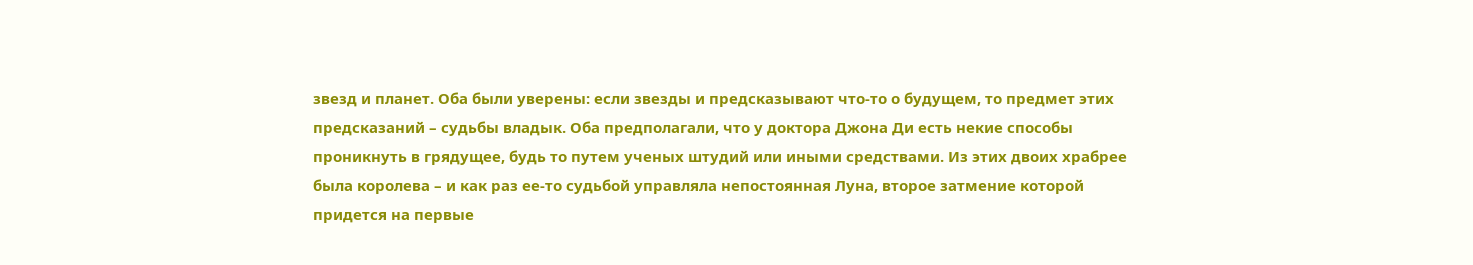звезд и планет. Оба были уверены: если звезды и предсказывают что-то о будущем, то предмет этих предсказаний – судьбы владык. Оба предполагали, что у доктора Джона Ди есть некие способы проникнуть в грядущее, будь то путем ученых штудий или иными средствами. Из этих двоих храбрее была королева – и как раз ее-то судьбой управляла непостоянная Луна, второе затмение которой придется на первые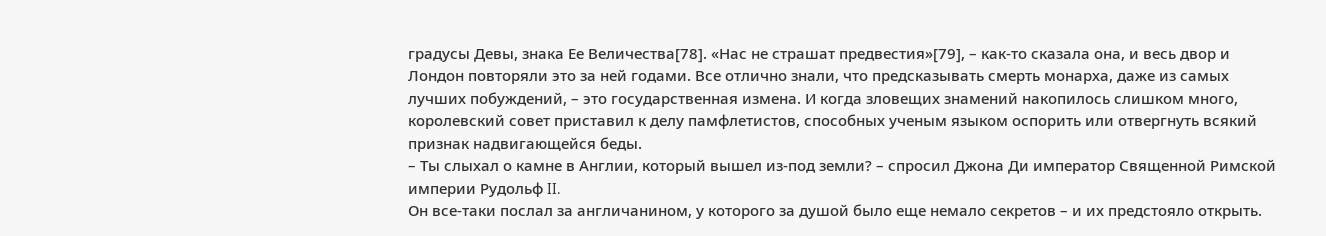градусы Девы, знака Ее Величества[78]. «Нас не страшат предвестия»[79], – как-то сказала она, и весь двор и Лондон повторяли это за ней годами. Все отлично знали, что предсказывать смерть монарха, даже из самых лучших побуждений, – это государственная измена. И когда зловещих знамений накопилось слишком много, королевский совет приставил к делу памфлетистов, способных ученым языком оспорить или отвергнуть всякий признак надвигающейся беды.
– Ты слыхал о камне в Англии, который вышел из-под земли? – спросил Джона Ди император Священной Римской империи Рудольф II.
Он все-таки послал за англичанином, у которого за душой было еще немало секретов – и их предстояло открыть.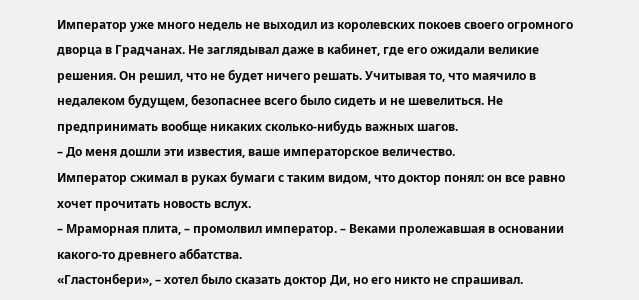Император уже много недель не выходил из королевских покоев своего огромного дворца в Градчанах. Не заглядывал даже в кабинет, где его ожидали великие решения. Он решил, что не будет ничего решать. Учитывая то, что маячило в недалеком будущем, безопаснее всего было сидеть и не шевелиться. Не предпринимать вообще никаких сколько-нибудь важных шагов.
– До меня дошли эти известия, ваше императорское величество.
Император сжимал в руках бумаги с таким видом, что доктор понял: он все равно хочет прочитать новость вслух.
– Мраморная плита, – промолвил император. – Веками пролежавшая в основании какого-то древнего аббатства.
«Гластонбери», – хотел было сказать доктор Ди, но его никто не спрашивал.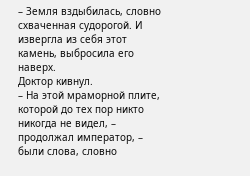– Земля вздыбилась, словно схваченная судорогой. И извергла из себя этот камень, выбросила его наверх.
Доктор кивнул.
– На этой мраморной плите, которой до тех пор никто никогда не видел, – продолжал император, – были слова, словно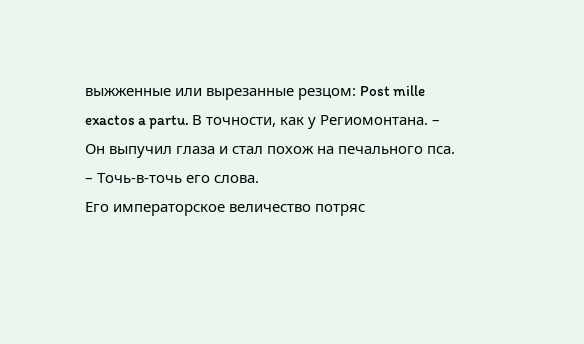выжженные или вырезанные резцом: Post mille exactos a partu. В точности, как у Региомонтана. – Он выпучил глаза и стал похож на печального пса. – Точь-в-точь его слова.
Его императорское величество потряс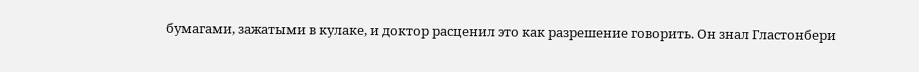бумагами, зажатыми в кулаке, и доктор расценил это как разрешение говорить. Он знал Гластонбери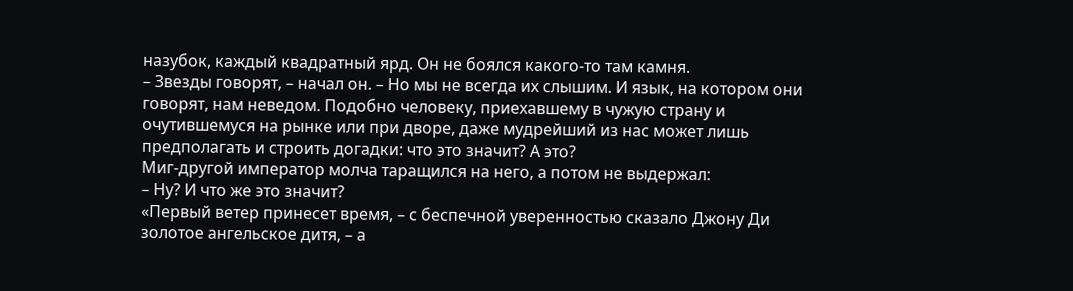назубок, каждый квадратный ярд. Он не боялся какого-то там камня.
– Звезды говорят, – начал он. – Но мы не всегда их слышим. И язык, на котором они говорят, нам неведом. Подобно человеку, приехавшему в чужую страну и очутившемуся на рынке или при дворе, даже мудрейший из нас может лишь предполагать и строить догадки: что это значит? А это?
Миг-другой император молча таращился на него, а потом не выдержал:
– Ну? И что же это значит?
«Первый ветер принесет время, – с беспечной уверенностью сказало Джону Ди золотое ангельское дитя, – а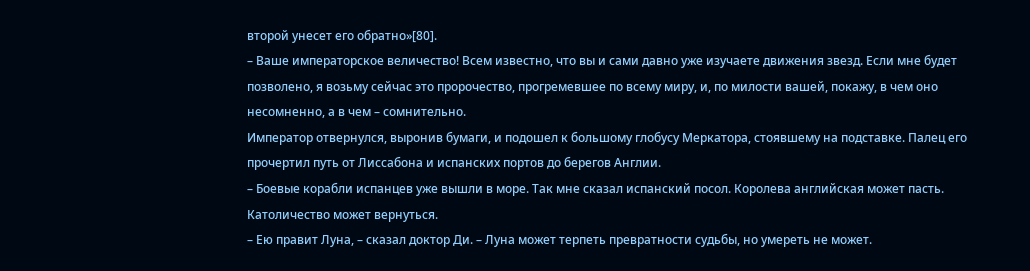второй унесет его обратно»[80].
– Ваше императорское величество! Всем известно, что вы и сами давно уже изучаете движения звезд. Если мне будет позволено, я возьму сейчас это пророчество, прогремевшее по всему миру, и, по милости вашей, покажу, в чем оно несомненно, а в чем – сомнительно.
Император отвернулся, выронив бумаги, и подошел к большому глобусу Меркатора, стоявшему на подставке. Палец его прочертил путь от Лиссабона и испанских портов до берегов Англии.
– Боевые корабли испанцев уже вышли в море. Так мне сказал испанский посол. Королева английская может пасть. Католичество может вернуться.
– Ею правит Луна, – сказал доктор Ди. – Луна может терпеть превратности судьбы, но умереть не может.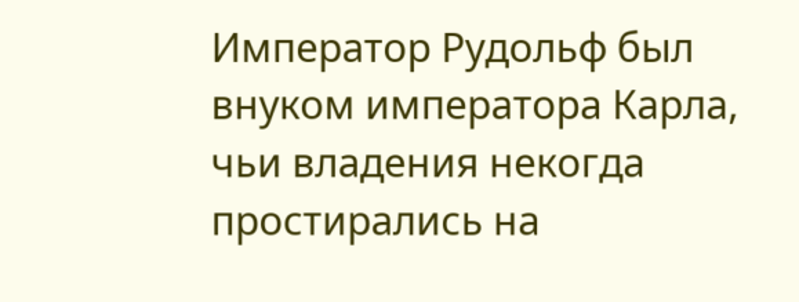Император Рудольф был внуком императора Карла, чьи владения некогда простирались на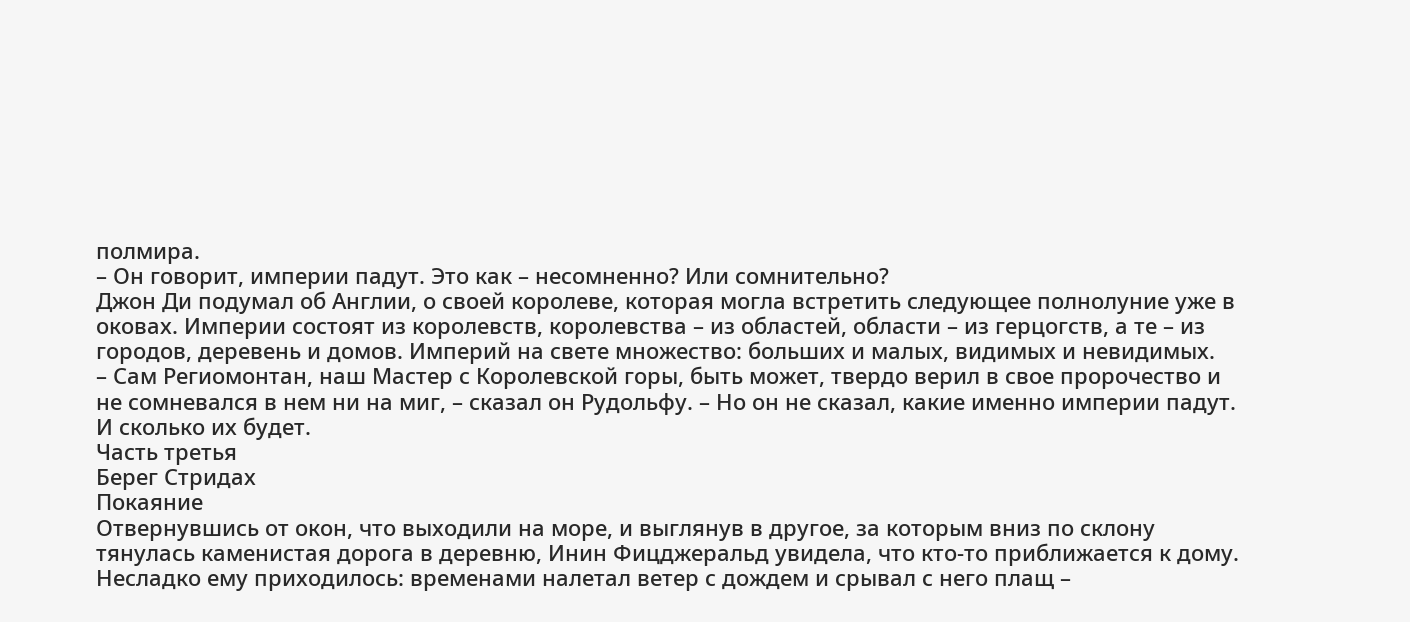полмира.
– Он говорит, империи падут. Это как – несомненно? Или сомнительно?
Джон Ди подумал об Англии, о своей королеве, которая могла встретить следующее полнолуние уже в оковах. Империи состоят из королевств, королевства – из областей, области – из герцогств, а те – из городов, деревень и домов. Империй на свете множество: больших и малых, видимых и невидимых.
– Сам Региомонтан, наш Мастер с Королевской горы, быть может, твердо верил в свое пророчество и не сомневался в нем ни на миг, – сказал он Рудольфу. – Но он не сказал, какие именно империи падут. И сколько их будет.
Часть третья
Берег Стридах
Покаяние
Отвернувшись от окон, что выходили на море, и выглянув в другое, за которым вниз по склону тянулась каменистая дорога в деревню, Инин Фицджеральд увидела, что кто-то приближается к дому. Несладко ему приходилось: временами налетал ветер с дождем и срывал с него плащ –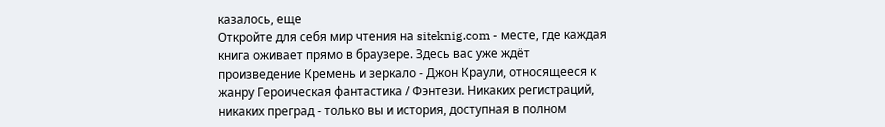казалось, еще
Откройте для себя мир чтения на siteknig.com - месте, где каждая книга оживает прямо в браузере. Здесь вас уже ждёт произведение Кремень и зеркало - Джон Краули, относящееся к жанру Героическая фантастика / Фэнтези. Никаких регистраций, никаких преград - только вы и история, доступная в полном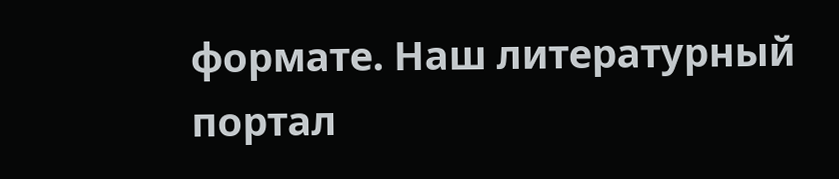формате. Наш литературный портал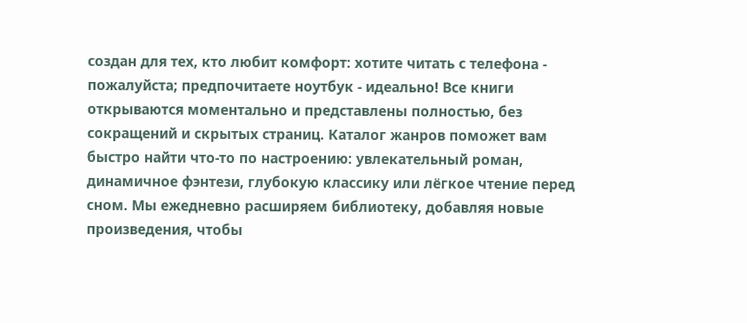создан для тех, кто любит комфорт: хотите читать с телефона - пожалуйста; предпочитаете ноутбук - идеально! Все книги открываются моментально и представлены полностью, без сокращений и скрытых страниц. Каталог жанров поможет вам быстро найти что-то по настроению: увлекательный роман, динамичное фэнтези, глубокую классику или лёгкое чтение перед сном. Мы ежедневно расширяем библиотеку, добавляя новые произведения, чтобы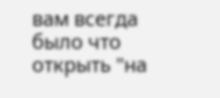вам всегда было что открыть "на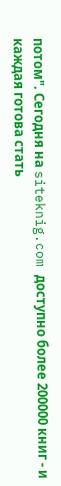потом". Сегодня на siteknig.com доступно более 200000 книг - и каждая готова стать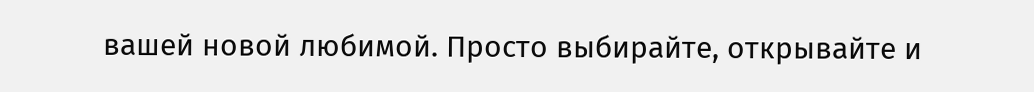вашей новой любимой. Просто выбирайте, открывайте и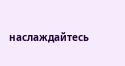наслаждайтесь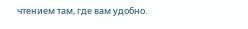чтением там, где вам удобно.